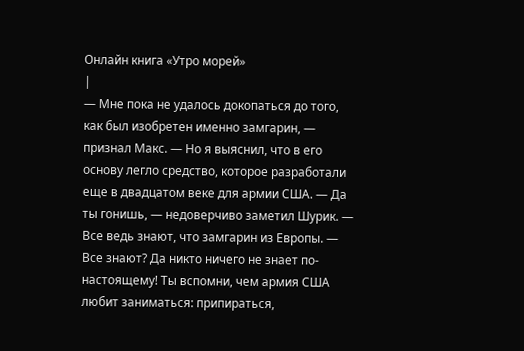Онлайн книга «Утро морей»
|
— Мне пока не удалось докопаться до того, как был изобретен именно замгарин, — признал Макс. — Но я выяснил, что в его основу легло средство, которое разработали еще в двадцатом веке для армии США. — Да ты гонишь, — недоверчиво заметил Шурик. — Все ведь знают, что замгарин из Европы. — Все знают? Да никто ничего не знает по-настоящему! Ты вспомни, чем армия США любит заниматься: припираться,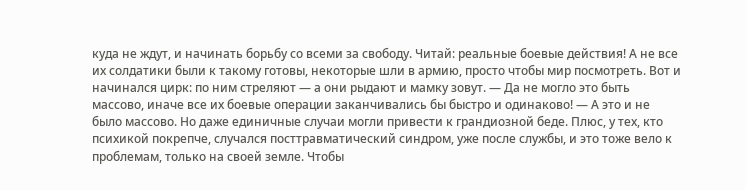куда не ждут, и начинать борьбу со всеми за свободу. Читай: реальные боевые действия! А не все их солдатики были к такому готовы, некоторые шли в армию, просто чтобы мир посмотреть. Вот и начинался цирк: по ним стреляют — а они рыдают и мамку зовут. — Да не могло это быть массово, иначе все их боевые операции заканчивались бы быстро и одинаково! — А это и не было массово. Но даже единичные случаи могли привести к грандиозной беде. Плюс, у тех, кто психикой покрепче, случался посттравматический синдром, уже после службы, и это тоже вело к проблемам, только на своей земле. Чтобы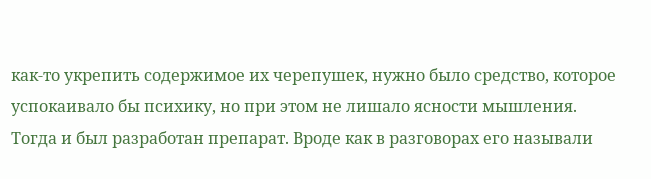как-то укрепить содержимое их черепушек, нужно было средство, которое успокаивало бы психику, но при этом не лишало ясности мышления. Тогда и был разработан препарат. Вроде как в разговорах его называли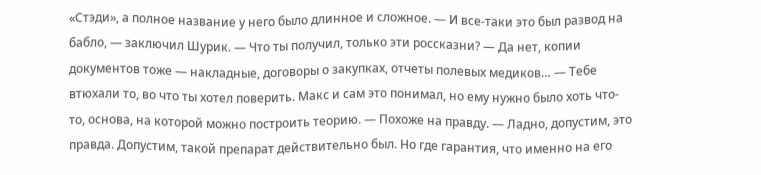«Стэди», а полное название у него было длинное и сложное. — И все-таки это был развод на бабло, — заключил Шурик. — Что ты получил, только эти россказни? — Да нет, копии документов тоже — накладные, договоры о закупках, отчеты полевых медиков… — Тебе втюхали то, во что ты хотел поверить. Макс и сам это понимал, но ему нужно было хоть что-то, основа, на которой можно построить теорию. — Похоже на правду. — Ладно, допустим, это правда. Допустим, такой препарат действительно был. Но где гарантия, что именно на его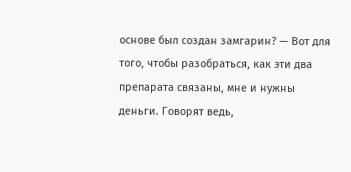основе был создан замгарин? — Вот для того, чтобы разобраться, как эти два препарата связаны, мне и нужны деньги. Говорят ведь,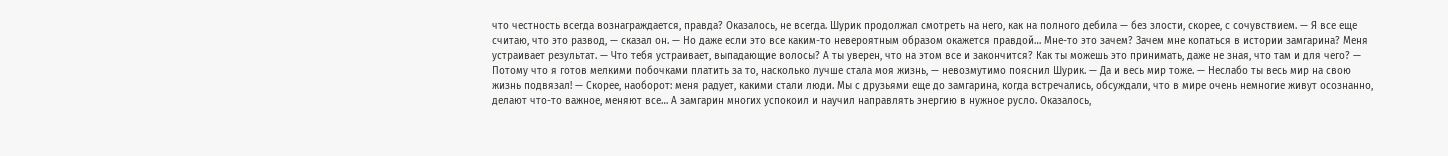что честность всегда вознаграждается, правда? Оказалось, не всегда. Шурик продолжал смотреть на него, как на полного дебила — без злости, скорее, с сочувствием. — Я все еще считаю, что это развод, — сказал он. — Но даже если это все каким-то невероятным образом окажется правдой… Мне-то это зачем? Зачем мне копаться в истории замгарина? Меня устраивает результат. — Что тебя устраивает, выпадающие волосы? А ты уверен, что на этом все и закончится? Как ты можешь это принимать, даже не зная, что там и для чего? — Потому что я готов мелкими побочками платить за то, насколько лучше стала моя жизнь, — невозмутимо пояснил Шурик. — Да и весь мир тоже. — Неслабо ты весь мир на свою жизнь подвязал! — Скорее, наоборот: меня радует, какими стали люди. Мы с друзьями еще до замгарина, когда встречались, обсуждали, что в мире очень немногие живут осознанно, делают что-то важное, меняют все… А замгарин многих успокоил и научил направлять энергию в нужное русло. Оказалось,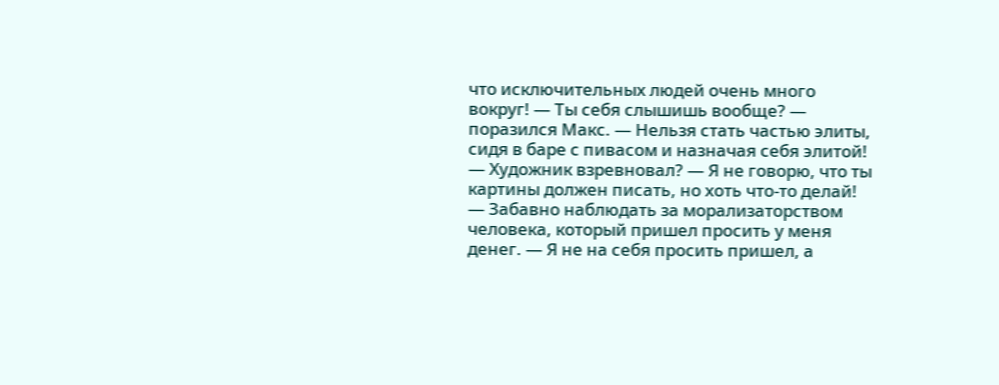что исключительных людей очень много вокруг! — Ты себя слышишь вообще? — поразился Макс. — Нельзя стать частью элиты, сидя в баре с пивасом и назначая себя элитой! — Художник взревновал? — Я не говорю, что ты картины должен писать, но хоть что-то делай! — Забавно наблюдать за морализаторством человека, который пришел просить у меня денег. — Я не на себя просить пришел, а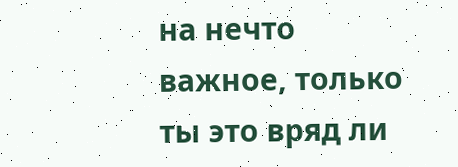на нечто важное, только ты это вряд ли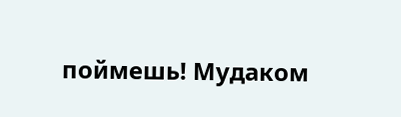поймешь! Мудаком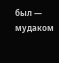был — мудаком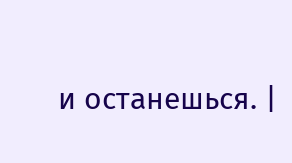и останешься. |